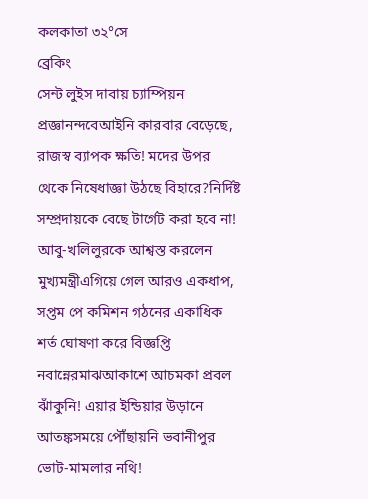কলকাতা ৩২°সে
ব্রেকিং
সেন্ট লুইস দাবায় চ্যাম্পিয়ন প্রজ্ঞানন্দবেআইনি কারবার বেড়েছে, রাজস্ব ব্যাপক ক্ষতি! মদের উপর থেকে নিষেধাজ্ঞা উঠছে বিহারে?নির্দিষ্ট সম্প্রদায়কে বেছে টার্গেট করা হবে না! আবু-খলিলুরকে আশ্বস্ত করলেন মুখ্যমন্ত্রীএগিয়ে গেল আরও একধাপ, সপ্তম পে কমিশন গঠনের একাধিক শর্ত ঘোষণা করে বিজ্ঞপ্তি নবান্নেরমাঝআকাশে আচমকা প্রবল ঝাঁকুনি! এয়ার ইন্ডিয়ার উড়ানে আতঙ্কসময়ে পৌঁছায়নি ভবানীপুর ভোট-মামলার নথি!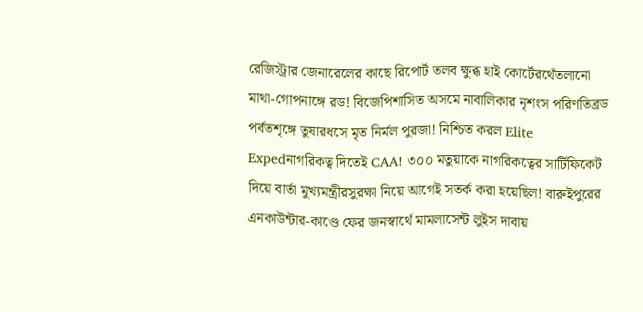রেজিস্ট্রার জেনারেলের কাছে রিপোর্ট তলব ক্ষুব্ধ হাই কোর্টেরথেঁতলানো মাথা-গোপনাঙ্গে রড! বিজেপিশাসিত অসমে নাবালিকার নৃশংস পরিণতিব্রড পর্বতশৃঙ্গে তুষারধসে মৃত নির্মল পুরজা! নিশ্চিত করল Elite Expedনাগরিকত্ব দিতেই CAA! ৩০০ মতুয়াকে নাগরিকত্বের সার্টিফিকেট দিয়ে বার্তা মুখ্যমন্ত্রীরসুরক্ষা নিয়ে আগেই সতর্ক করা হয়েছিল! বারুইপুরের এনকাউন্টার-কাণ্ডে ফের জনস্বার্থে মামলাসেন্ট লুইস দাবায়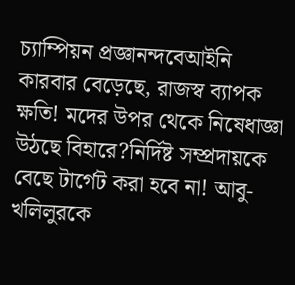চ্যাম্পিয়ন প্রজ্ঞানন্দবেআইনি কারবার বেড়েছে, রাজস্ব ব্যাপক ক্ষতি! মদের উপর থেকে নিষেধাজ্ঞা উঠছে বিহারে?নির্দিষ্ট সম্প্রদায়কে বেছে টার্গেট করা হবে না! আবু-খলিলুরকে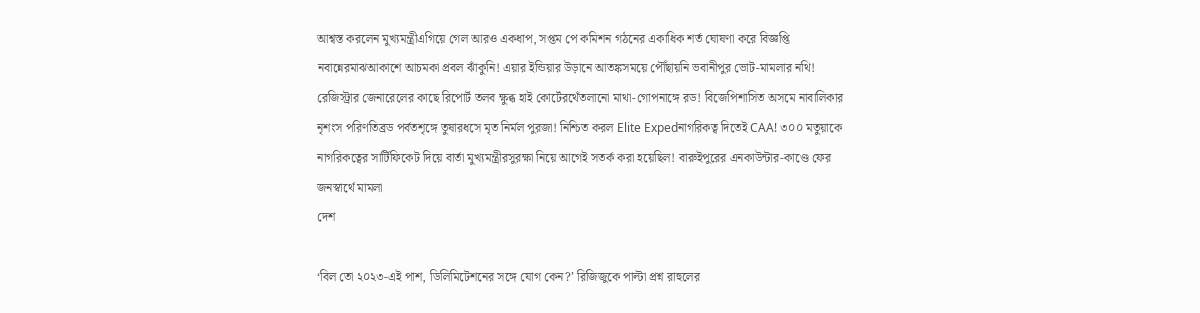আশ্বস্ত করলেন মুখ্যমন্ত্রীএগিয়ে গেল আরও একধাপ, সপ্তম পে কমিশন গঠনের একাধিক শর্ত ঘোষণা করে বিজ্ঞপ্তি নবান্নেরমাঝআকাশে আচমকা প্রবল ঝাঁকুনি! এয়ার ইন্ডিয়ার উড়ানে আতঙ্কসময়ে পৌঁছায়নি ভবানীপুর ভোট-মামলার নথি! রেজিস্ট্রার জেনারেলের কাছে রিপোর্ট তলব ক্ষুব্ধ হাই কোর্টেরথেঁতলানো মাথা-গোপনাঙ্গে রড! বিজেপিশাসিত অসমে নাবালিকার নৃশংস পরিণতিব্রড পর্বতশৃঙ্গে তুষারধসে মৃত নির্মল পুরজা! নিশ্চিত করল Elite Expedনাগরিকত্ব দিতেই CAA! ৩০০ মতুয়াকে নাগরিকত্বের সার্টিফিকেট দিয়ে বার্তা মুখ্যমন্ত্রীরসুরক্ষা নিয়ে আগেই সতর্ক করা হয়েছিল! বারুইপুরের এনকাউন্টার-কাণ্ডে ফের জনস্বার্থে মামলা
দেশ

‘বিল তো ২০২৩-এই পাশ, ডিলিমিটেশনের সঙ্গে যোগ কেন?’ রিজিজুকে পাল্টা প্রশ্ন রাহুলের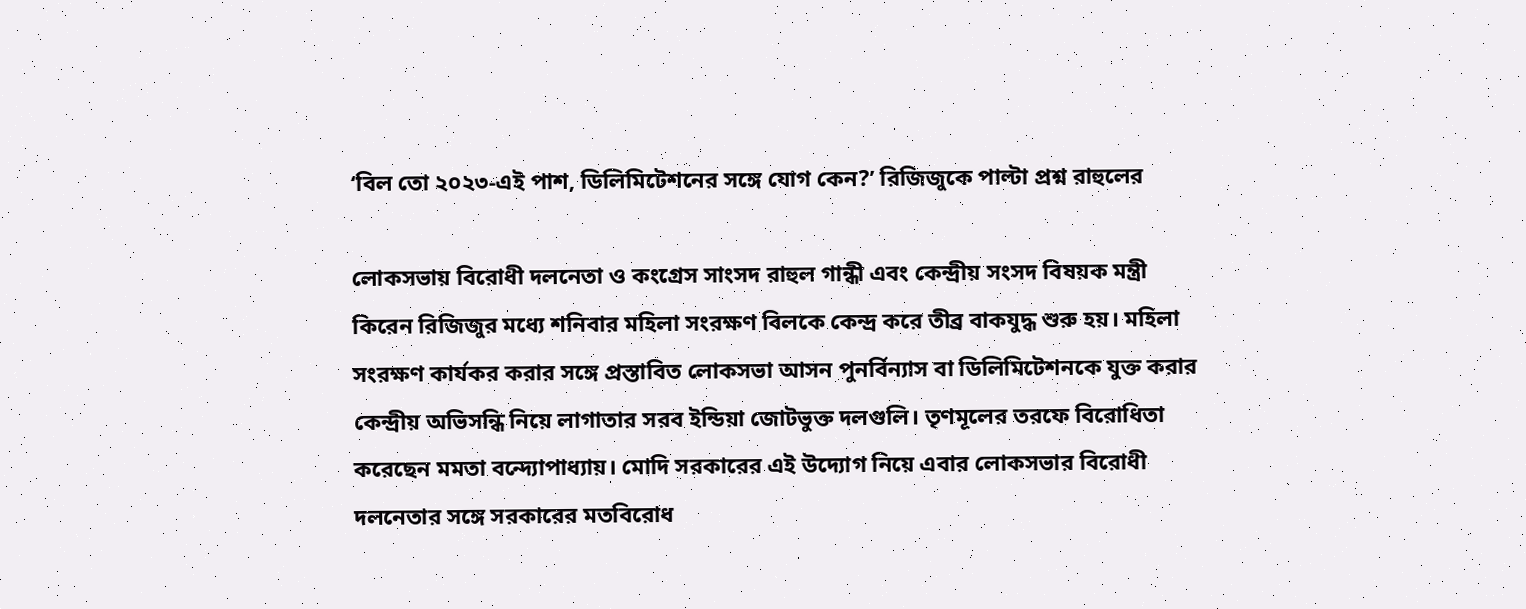‘বিল তো ২০২৩-এই পাশ, ডিলিমিটেশনের সঙ্গে যোগ কেন?’ রিজিজুকে পাল্টা প্রশ্ন রাহুলের

লোকসভায় বিরোধী দলনেতা ও কংগ্রেস সাংসদ রাহুল গান্ধী এবং কেন্দ্রীয় সংসদ বিষয়ক মন্ত্রী কিরেন রিজিজুর মধ্যে শনিবার মহিলা সংরক্ষণ বিলকে কেন্দ্র করে তীব্র বাকযুদ্ধ শুরু হয়। মহিলা সংরক্ষণ কার্যকর করার সঙ্গে প্রস্তাবিত লোকসভা আসন পুনর্বিন্যাস বা ডিলিমিটেশনকে যুক্ত করার কেন্দ্রীয় অভিসন্ধি নিয়ে লাগাতার সরব ইন্ডিয়া জোটভুক্ত দলগুলি। তৃণমূলের তরফে বিরোধিতা করেছেন মমতা বন্দ্যোপাধ্যায়। মোদি সরকারের এই উদ্যোগ নিয়ে এবার লোকসভার বিরোধী দলনেতার সঙ্গে সরকারের মতবিরোধ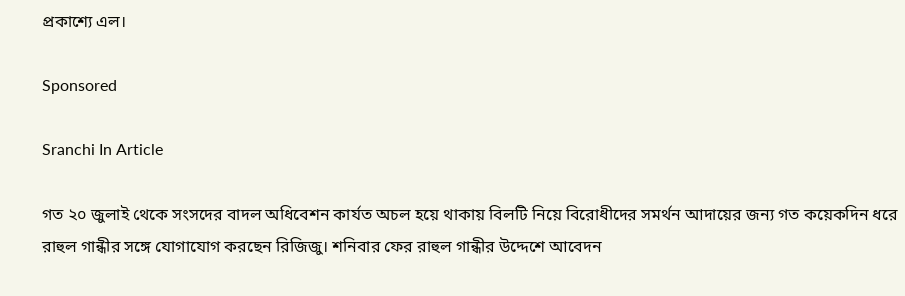প্রকাশ্যে এল।

Sponsored

Sranchi In Article

গত ২০ জুলাই থেকে সংসদের বাদল অধিবেশন কার্যত অচল হয়ে থাকায় বিলটি নিয়ে বিরোধীদের সমর্থন আদায়ের জন্য গত কয়েকদিন ধরে রাহুল গান্ধীর সঙ্গে যোগাযোগ করছেন রিজিজু। শনিবার ফের রাহুল গান্ধীর উদ্দেশে আবেদন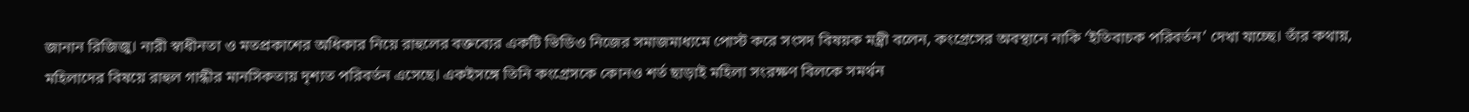জানান রিজিজু। নারী স্বাধীনতা ও মতপ্রকাশের অধিকার নিয়ে রাহুলের বক্তব্যের একটি ভিডিও নিজের সমাজমাধ্যমে পোস্ট করে সংসদ বিষয়ক মন্ত্রী বলেন, কংগ্রেসের অবস্থানে নাকি ‘ইতিবাচক পরিবর্তন’ দেখা যাচ্ছে। তাঁর কথায়, মহিলাদের বিষয়ে রাহুল গান্ধীর মানসিকতায় দৃশ্যত পরিবর্তন এসেছে। একইসঙ্গে তিনি কংগ্রেসকে কোনও শর্ত ছাড়াই মহিলা সংরক্ষণ বিলকে সমর্থন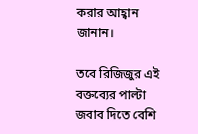করার আহ্বান জানান।

তবে রিজিজুর এই বক্তব্যের পাল্টা জবাব দিতে বেশি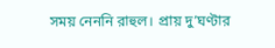সময় নেননি রাহুল। প্রায় দু’ঘণ্টার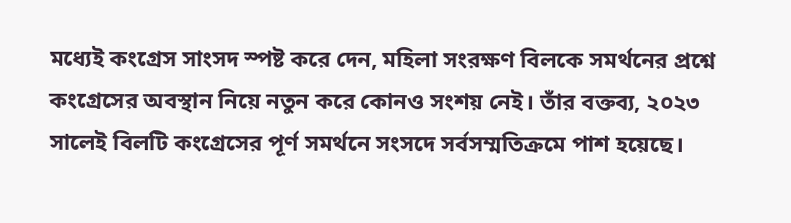মধ্যেই কংগ্রেস সাংসদ স্পষ্ট করে দেন, মহিলা সংরক্ষণ বিলকে সমর্থনের প্রশ্নে কংগ্রেসের অবস্থান নিয়ে নতুন করে কোনও সংশয় নেই। তাঁর বক্তব্য, ২০২৩ সালেই বিলটি কংগ্রেসের পূর্ণ সমর্থনে সংসদে সর্বসম্মতিক্রমে পাশ হয়েছে।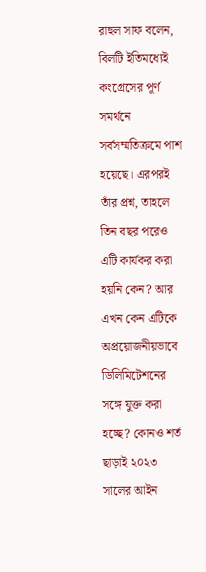রাহুল সাফ বলেন, বিলটি ইতিমধ্যেই কংগ্রেসের পূর্ণ সমর্থনে সর্বসম্মতিক্রমে পাশ হয়েছে। এরপরই তাঁর প্রশ্ন, তাহলে তিন বছর পরেও এটি কার্যকর করা হয়নি কেন? আর এখন কেন এটিকে অপ্রয়োজনীয়ভাবে ডিলিমিটেশনের সঙ্গে যুক্ত করা হচ্ছে? কোনও শর্ত ছাড়াই ২০২৩ সালের আইন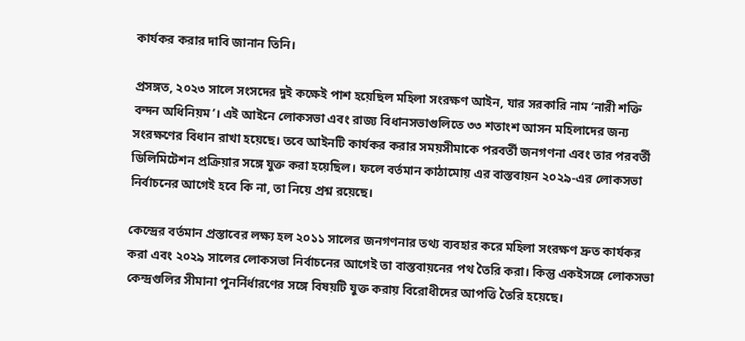কার্যকর করার দাবি জানান তিনি।

প্রসঙ্গত, ২০২৩ সালে সংসদের দুই কক্ষেই পাশ হয়েছিল মহিলা সংরক্ষণ আইন, যার সরকারি নাম ‘নারী শক্তি বন্দন অধিনিয়ম’। এই আইনে লোকসভা এবং রাজ্য বিধানসভাগুলিতে ৩৩ শতাংশ আসন মহিলাদের জন্য সংরক্ষণের বিধান রাখা হয়েছে। তবে আইনটি কার্যকর করার সময়সীমাকে পরবর্তী জনগণনা এবং তার পরবর্তী ডিলিমিটেশন প্রক্রিয়ার সঙ্গে যুক্ত করা হয়েছিল। ফলে বর্তমান কাঠামোয় এর বাস্তবায়ন ২০২৯-এর লোকসভা নির্বাচনের আগেই হবে কি না, তা নিয়ে প্রশ্ন রয়েছে।

কেন্দ্রের বর্তমান প্রস্তাবের লক্ষ্য হল ২০১১ সালের জনগণনার তথ্য ব্যবহার করে মহিলা সংরক্ষণ দ্রুত কার্যকর করা এবং ২০২৯ সালের লোকসভা নির্বাচনের আগেই তা বাস্তবায়নের পথ তৈরি করা। কিন্তু একইসঙ্গে লোকসভা কেন্দ্রগুলির সীমানা পুনর্নির্ধারণের সঙ্গে বিষয়টি যুক্ত করায় বিরোধীদের আপত্তি তৈরি হয়েছে।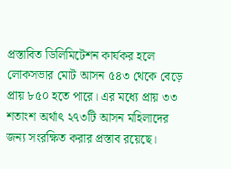প্রস্তাবিত ডিলিমিটেশন কার্যকর হলে লোকসভার মোট আসন ৫৪৩ থেকে বেড়ে প্রায় ৮৫০ হতে পারে। এর মধ্যে প্রায় ৩৩ শতাংশ অর্থাৎ ২৭৩টি আসন মহিলাদের জন্য সংরক্ষিত করার প্রস্তাব রয়েছে।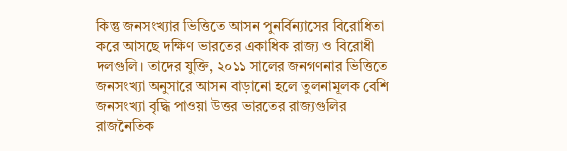কিন্তু জনসংখ্যার ভিত্তিতে আসন পুনর্বিন্যাসের বিরোধিতা করে আসছে দক্ষিণ ভারতের একাধিক রাজ্য ও বিরোধী দলগুলি। তাদের যুক্তি, ২০১১ সালের জনগণনার ভিত্তিতে জনসংখ্যা অনুসারে আসন বাড়ানো হলে তুলনামূলক বেশি জনসংখ্যা বৃদ্ধি পাওয়া উত্তর ভারতের রাজ্যগুলির রাজনৈতিক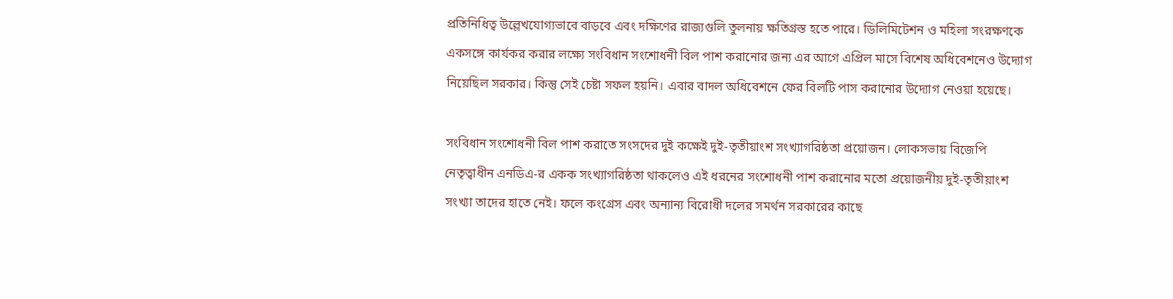প্রতিনিধিত্ব উল্লেখযোগ্যভাবে বাড়বে এবং দক্ষিণের রাজ্যগুলি তুলনায় ক্ষতিগ্রস্ত হতে পারে। ডিলিমিটেশন ও মহিলা সংরক্ষণকে একসঙ্গে কার্যকর করার লক্ষ্যে সংবিধান সংশোধনী বিল পাশ করানোর জন্য এর আগে এপ্রিল মাসে বিশেষ অধিবেশনেও উদ্যোগ নিয়েছিল সরকার। কিন্তু সেই চেষ্টা সফল হয়নি। এবার বাদল অধিবেশনে ফের বিলটি পাস করানোর উদ্যোগ নেওয়া হয়েছে।

সংবিধান সংশোধনী বিল পাশ করাতে সংসদের দুই কক্ষেই দুই-তৃতীয়াংশ সংখ্যাগরিষ্ঠতা প্রয়োজন। লোকসভায় বিজেপি নেতৃত্বাধীন এনডিএ-র একক সংখ্যাগরিষ্ঠতা থাকলেও এই ধরনের সংশোধনী পাশ করানোর মতো প্রয়োজনীয় দুই-তৃতীয়াংশ সংখ্যা তাদের হাতে নেই। ফলে কংগ্রেস এবং অন্যান্য বিরোধী দলের সমর্থন সরকারের কাছে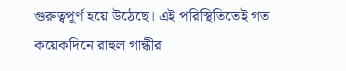গুরুত্বপূর্ণ হয়ে উঠেছে। এই পরিস্থিতিতেই গত কয়েকদিনে রাহুল গান্ধীর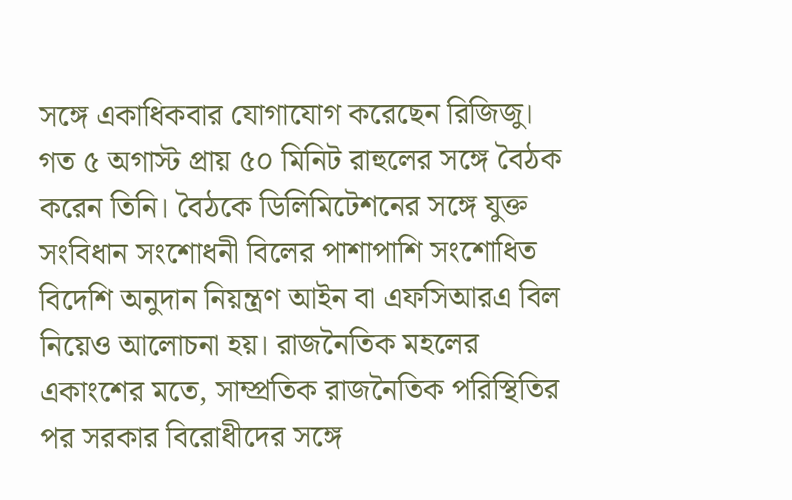সঙ্গে একাধিকবার যোগাযোগ করেছেন রিজিজু। গত ৫ অগাস্ট প্রায় ৫০ মিনিট রাহুলের সঙ্গে বৈঠক করেন তিনি। বৈঠকে ডিলিমিটেশনের সঙ্গে যুক্ত সংবিধান সংশোধনী বিলের পাশাপাশি সংশোধিত বিদেশি অনুদান নিয়ন্ত্রণ আইন বা এফসিআরএ বিল নিয়েও আলোচনা হয়। রাজনৈতিক মহলের একাংশের মতে, সাম্প্রতিক রাজনৈতিক পরিস্থিতির পর সরকার বিরোধীদের সঙ্গে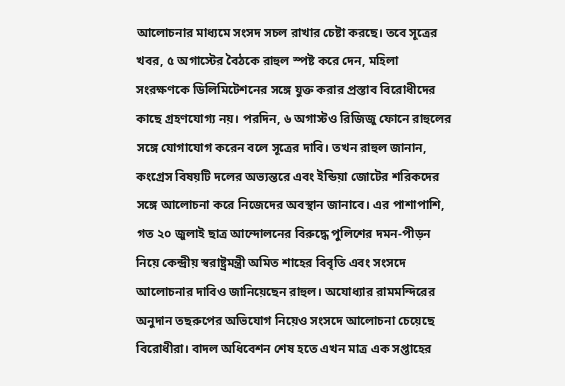আলোচনার মাধ্যমে সংসদ সচল রাখার চেষ্টা করছে। তবে সূত্রের খবর, ৫ অগাস্টের বৈঠকে রাহুল স্পষ্ট করে দেন, মহিলা  সংরক্ষণকে ডিলিমিটেশনের সঙ্গে যুক্ত করার প্রস্তাব বিরোধীদের কাছে গ্রহণযোগ্য নয়। পরদিন, ৬ অগাস্টও রিজিজু ফোনে রাহুলের সঙ্গে যোগাযোগ করেন বলে সূত্রের দাবি। তখন রাহুল জানান, কংগ্রেস বিষয়টি দলের অভ্যন্তরে এবং ইন্ডিয়া জোটের শরিকদের সঙ্গে আলোচনা করে নিজেদের অবস্থান জানাবে। এর পাশাপাশি, গত ২০ জুলাই ছাত্র আন্দোলনের বিরুদ্ধে পুলিশের দমন-পীড়ন নিয়ে কেন্দ্রীয় স্বরাষ্ট্রমন্ত্রী অমিত শাহের বিবৃতি এবং সংসদে আলোচনার দাবিও জানিয়েছেন রাহুল। অযোধ্যার রামমন্দিরের অনুদান তছরুপের অভিযোগ নিয়েও সংসদে আলোচনা চেয়েছে বিরোধীরা। বাদল অধিবেশন শেষ হতে এখন মাত্র এক সপ্তাহের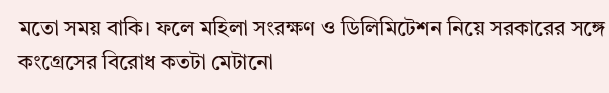মতো সময় বাকি। ফলে মহিলা সংরক্ষণ ও ডিলিমিটেশন নিয়ে সরকারের সঙ্গে কংগ্রেসের বিরোধ কতটা মেটানো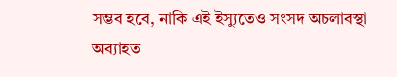সম্ভব হবে, নাকি এই ইস্যুতেও সংসদ অচলাবস্থা অব্যাহত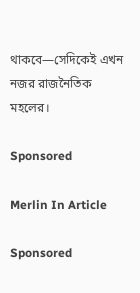থাকবে—সেদিকেই এখন নজর রাজনৈতিক মহলের।

Sponsored

Merlin In Article

Sponsored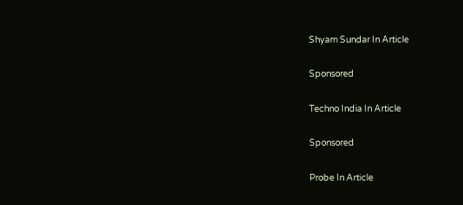Shyam Sundar In Article

Sponsored

Techno India In Article

Sponsored

Probe In Article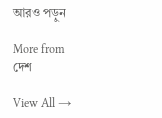আরও পড়ুন

More from দেশ

View All →